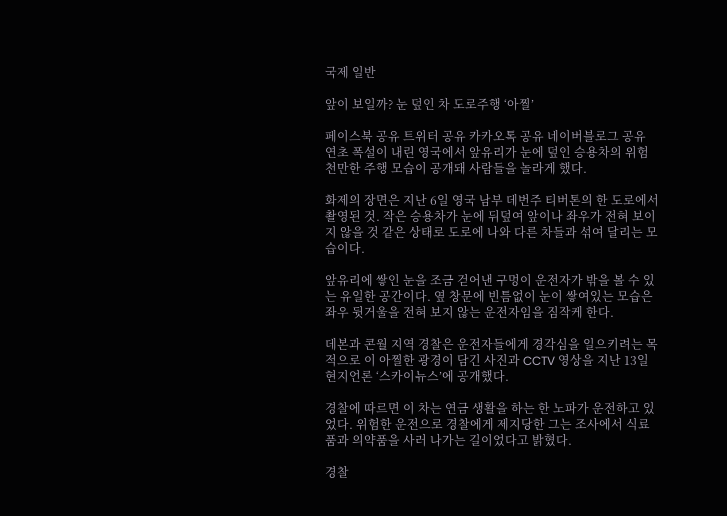국제 일반

앞이 보일까? 눈 덮인 차 도로주행 ‘아찔’

페이스북 공유 트위터 공유 카카오톡 공유 네이버블로그 공유
연초 폭설이 내린 영국에서 앞유리가 눈에 덮인 승용차의 위험천만한 주행 모습이 공개돼 사람들을 놀라게 했다.

화제의 장면은 지난 6일 영국 남부 데번주 티버톤의 한 도로에서 촬영된 것. 작은 승용차가 눈에 뒤덮여 앞이나 좌우가 전혀 보이지 않을 것 같은 상태로 도로에 나와 다른 차들과 섞여 달리는 모습이다.

앞유리에 쌓인 눈을 조금 걷어낸 구멍이 운전자가 밖을 볼 수 있는 유일한 공간이다. 옆 창문에 빈틈없이 눈이 쌓여있는 모습은 좌우 뒷거울을 전혀 보지 않는 운전자임을 짐작케 한다.

데본과 콘월 지역 경찰은 운전자들에게 경각심을 일으키려는 목적으로 이 아찔한 광경이 담긴 사진과 CCTV 영상을 지난 13일 현지언론 ‘스카이뉴스’에 공개했다.

경찰에 따르면 이 차는 연금 생활을 하는 한 노파가 운전하고 있었다. 위험한 운전으로 경찰에게 제지당한 그는 조사에서 식료품과 의약품을 사러 나가는 길이었다고 밝혔다.

경찰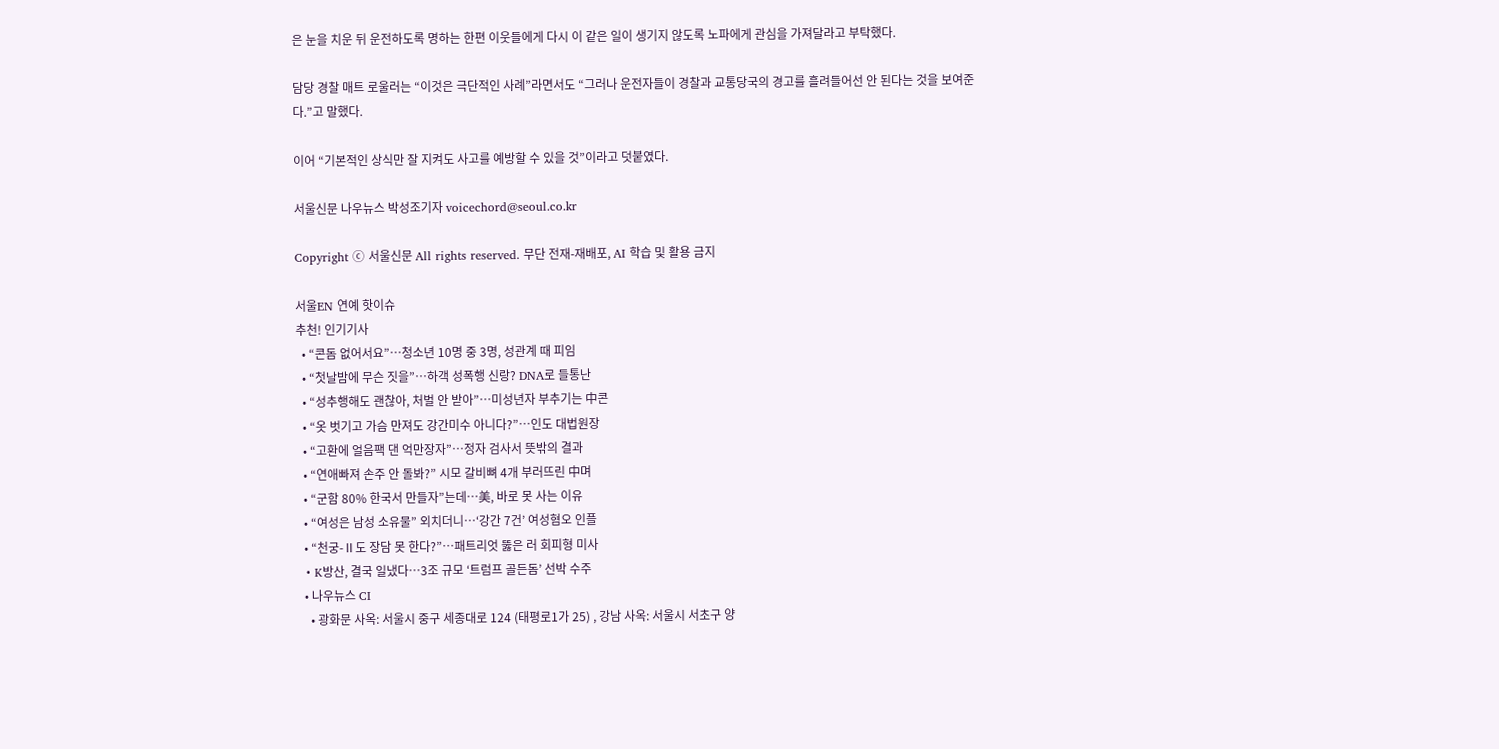은 눈을 치운 뒤 운전하도록 명하는 한편 이웃들에게 다시 이 같은 일이 생기지 않도록 노파에게 관심을 가져달라고 부탁했다.

담당 경찰 매트 로울러는 “이것은 극단적인 사례”라면서도 “그러나 운전자들이 경찰과 교통당국의 경고를 흘려들어선 안 된다는 것을 보여준다.”고 말했다.

이어 “기본적인 상식만 잘 지켜도 사고를 예방할 수 있을 것”이라고 덧붙였다.

서울신문 나우뉴스 박성조기자 voicechord@seoul.co.kr

Copyright ⓒ 서울신문 All rights reserved. 무단 전재-재배포, AI 학습 및 활용 금지

서울EN 연예 핫이슈
추천! 인기기사
  • “콘돔 없어서요”…청소년 10명 중 3명, 성관계 때 피임
  • “첫날밤에 무슨 짓을”…하객 성폭행 신랑? DNA로 들통난
  • “성추행해도 괜찮아, 처벌 안 받아”…미성년자 부추기는 中콘
  • “옷 벗기고 가슴 만져도 강간미수 아니다?”…인도 대법원장
  • “고환에 얼음팩 댄 억만장자”…정자 검사서 뜻밖의 결과
  • “연애빠져 손주 안 돌봐?” 시모 갈비뼈 4개 부러뜨린 中며
  • “군함 80% 한국서 만들자”는데…美, 바로 못 사는 이유
  • “여성은 남성 소유물” 외치더니…‘강간 7건’ 여성혐오 인플
  • “천궁-Ⅱ도 장담 못 한다?”…패트리엇 뚫은 러 회피형 미사
  • K방산, 결국 일냈다…3조 규모 ‘트럼프 골든돔’ 선박 수주
  • 나우뉴스 CI
    • 광화문 사옥: 서울시 중구 세종대로 124 (태평로1가 25) , 강남 사옥: 서울시 서초구 양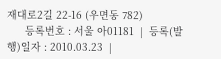재대로2길 22-16 (우면동 782)
      등록번호 : 서울 아01181  |  등록(발행)일자 : 2010.03.23  |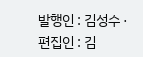발행인 : 김성수 · 편집인 : 김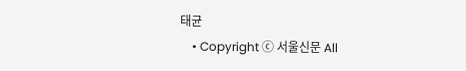태균
    • Copyright ⓒ 서울신문 All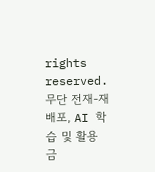rights reserved. 무단 전재-재배포, AI 학습 및 활용 금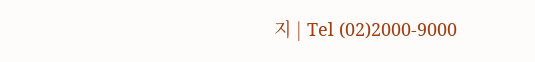지 | Tel (02)2000-9000